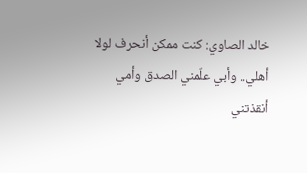خالد الصاوي: كنت ممكن أنحرف لولا أهلي.. وأبي علّمني الصدق وأمي أنقذتني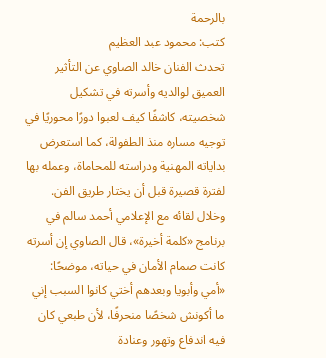بالرحمة
كتب: محمود عبد العظيم
تحدث الفنان خالد الصاوي عن التأثير العميق لوالديه وأسرته في تشكيل شخصيته، كاشفًا كيف لعبوا دورًا محوريًا في توجيه مساره منذ الطفولة، كما استعرض بداياته المهنية ودراسته للمحاماة، وعمله بها لفترة قصيرة قبل أن يختار طريق الفن.
وخلال لقائه مع الإعلامي أحمد سالم في برنامج «كلمة أخيرة»، قال الصاوي إن أسرته كانت صمام الأمان في حياته، موضحًا:
«أمي وأبويا وبعدهم أختي كانوا السبب إني ما أكونش شخصًا منحرفًا، لأن طبعي كان فيه اندفاع وتهور وعنادة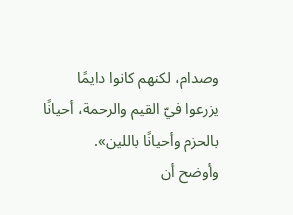وصدام، لكنهم كانوا دايمًا يزرعوا فيّ القيم والرحمة، أحيانًا بالحزم وأحيانًا باللين».
وأوضح أن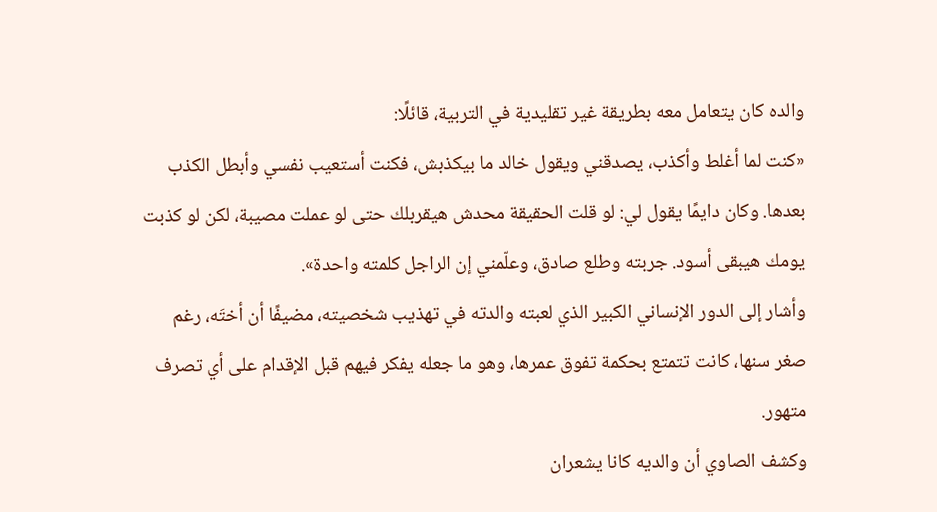والده كان يتعامل معه بطريقة غير تقليدية في التربية، قائلًا:
«كنت لما أغلط وأكذب، يصدقني ويقول خالد ما بيكذبش، فكنت أستعيب نفسي وأبطل الكذب بعدها. وكان دايمًا يقول لي: لو قلت الحقيقة محدش هيقربلك حتى لو عملت مصيبة، لكن لو كذبت يومك هيبقى أسود. جربته وطلع صادق، وعلّمني إن الراجل كلمته واحدة».
وأشار إلى الدور الإنساني الكبير الذي لعبته والدته في تهذيب شخصيته، مضيفًا أن أختَه، رغم صغر سنها، كانت تتمتع بحكمة تفوق عمرها، وهو ما جعله يفكر فيهم قبل الإقدام على أي تصرف متهور.
وكشف الصاوي أن والديه كانا يشعران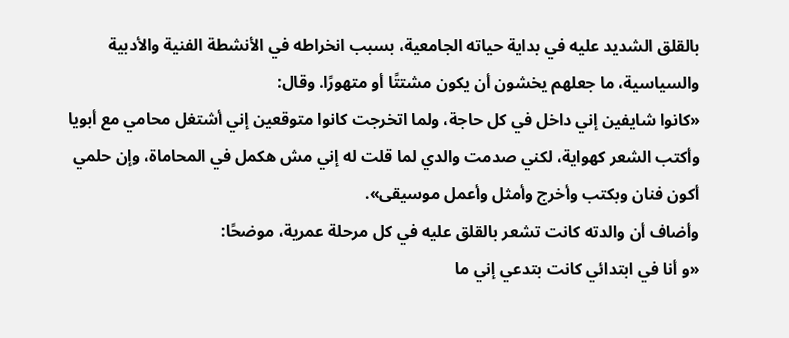بالقلق الشديد عليه في بداية حياته الجامعية، بسبب انخراطه في الأنشطة الفنية والأدبية والسياسية، ما جعلهم يخشون أن يكون مشتتًا أو متهورًا. وقال:
«كانوا شايفين إني داخل في كل حاجة، ولما اتخرجت كانوا متوقعين إني أشتغل محامي مع أبويا وأكتب الشعر كهواية، لكني صدمت والدي لما قلت له إني مش هكمل في المحاماة، وإن حلمي أكون فنان وبكتب وأخرج وأمثل وأعمل موسيقى».
وأضاف أن والدته كانت تشعر بالقلق عليه في كل مرحلة عمرية، موضحًا:
«و أنا في ابتدائي كانت بتدعي إني ما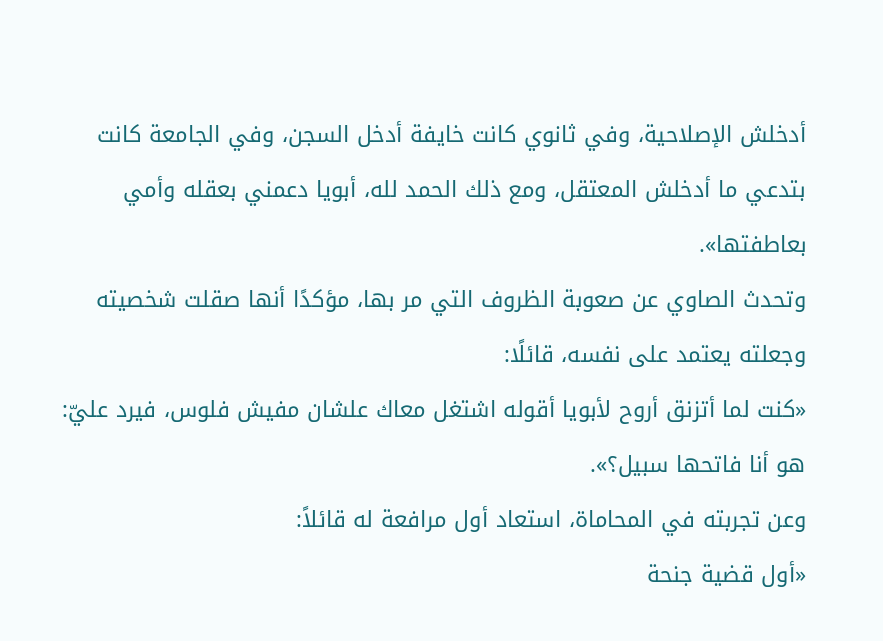أدخلش الإصلاحية، وفي ثانوي كانت خايفة أدخل السجن، وفي الجامعة كانت بتدعي ما أدخلش المعتقل، ومع ذلك الحمد لله، أبويا دعمني بعقله وأمي بعاطفتها».
وتحدث الصاوي عن صعوبة الظروف التي مر بها، مؤكدًا أنها صقلت شخصيته وجعلته يعتمد على نفسه، قائلًا:
«كنت لما أتزنق أروح لأبويا أقوله اشتغل معاك علشان مفيش فلوس، فيرد عليّ: هو أنا فاتحها سبيل؟».
وعن تجربته في المحاماة، استعاد أول مرافعة له قائلاً:
«أول قضية جنحة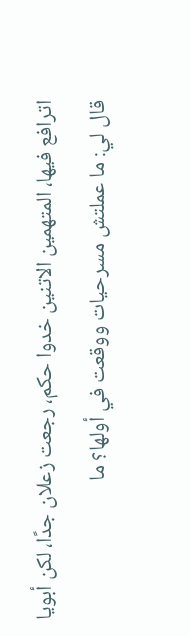اترافع فيها، المتهمين الاتنين خدوا حكم، رجعت زعلان جدًا، لكن أبويا قال لي: ما عملتش مسرحيات ووقعت في أولها؟ ما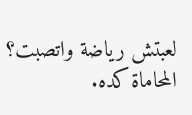لعبتش رياضة واتصبت؟ المحاماة كده.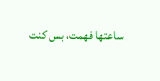ساعتها فهمت، بس كنت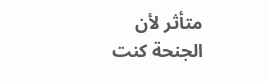متأثر لأن الجنحة كنت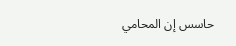حاسس إن المحامي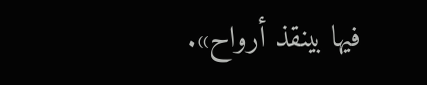فيها بينقذ أرواح».